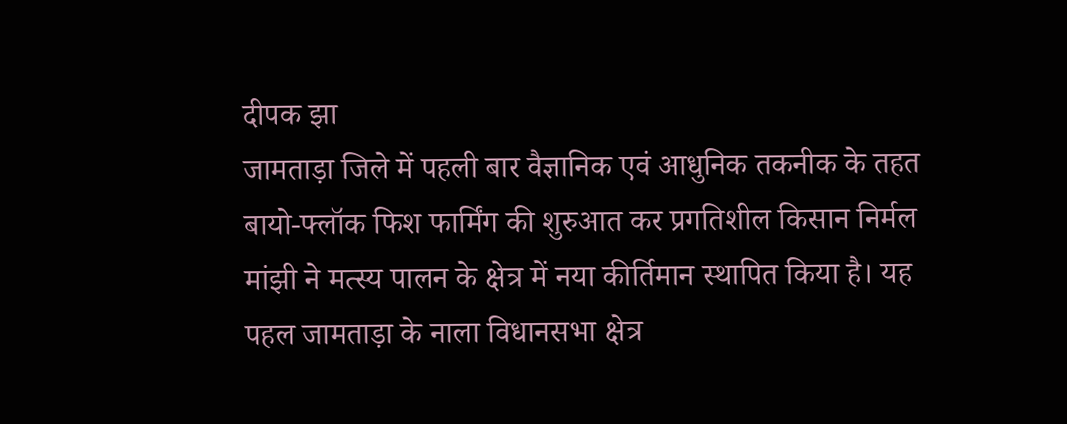दीपक झा
जामताड़ा जिले में पहली बार वैज्ञानिक एवं आधुनिक तकनीक के तहत बायो-फ्लॉक फिश फार्मिंग की शुरुआत कर प्रगतिशील किसान निर्मल मांझी ने मत्स्य पालन के क्षेत्र में नया कीर्तिमान स्थापित किया है। यह पहल जामताड़ा के नाला विधानसभा क्षेत्र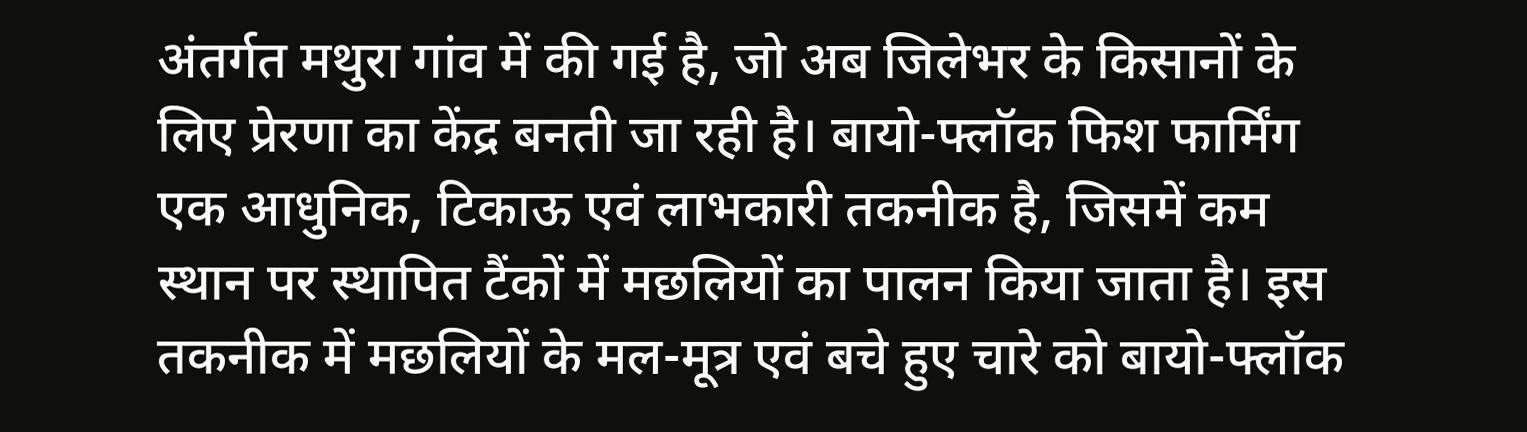अंतर्गत मथुरा गांव में की गई है, जो अब जिलेभर के किसानों के लिए प्रेरणा का केंद्र बनती जा रही है। बायो-फ्लॉक फिश फार्मिंग एक आधुनिक, टिकाऊ एवं लाभकारी तकनीक है, जिसमें कम स्थान पर स्थापित टैंकों में मछलियों का पालन किया जाता है। इस तकनीक में मछलियों के मल-मूत्र एवं बचे हुए चारे को बायो-फ्लॉक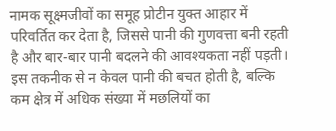नामक सूक्ष्मजीवों का समूह प्रोटीन युक्त आहार में परिवर्तित कर देता है, जिससे पानी की गुणवत्ता बनी रहती है और बार-बार पानी बदलने की आवश्यकता नहीं पड़ती।
इस तकनीक से न केवल पानी की बचत होती है, बल्कि कम क्षेत्र में अधिक संख्या में मछलियों का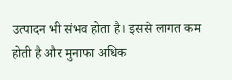उत्पादन भी संभव होता है। इससे लागत कम होती है और मुनाफा अधिक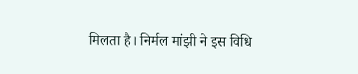मिलता है। निर्मल मांझी ने इस विधि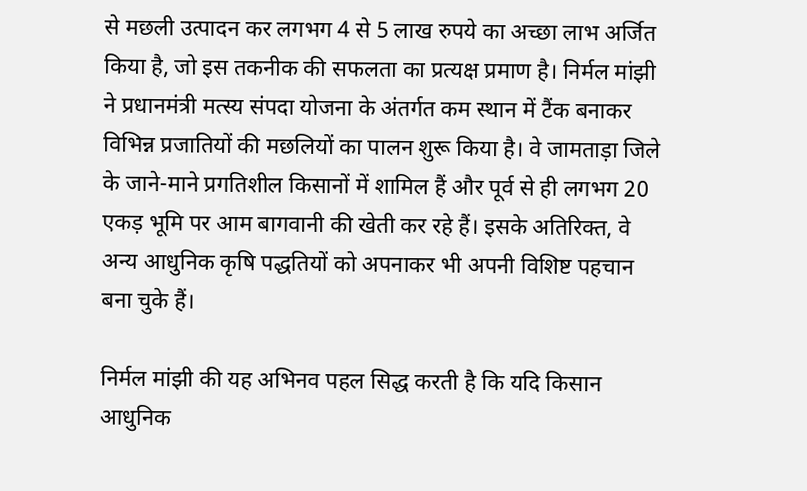से मछली उत्पादन कर लगभग 4 से 5 लाख रुपये का अच्छा लाभ अर्जित किया है, जो इस तकनीक की सफलता का प्रत्यक्ष प्रमाण है। निर्मल मांझी ने प्रधानमंत्री मत्स्य संपदा योजना के अंतर्गत कम स्थान में टैंक बनाकर विभिन्न प्रजातियों की मछलियों का पालन शुरू किया है। वे जामताड़ा जिले के जाने-माने प्रगतिशील किसानों में शामिल हैं और पूर्व से ही लगभग 20 एकड़ भूमि पर आम बागवानी की खेती कर रहे हैं। इसके अतिरिक्त, वे अन्य आधुनिक कृषि पद्धतियों को अपनाकर भी अपनी विशिष्ट पहचान बना चुके हैं।

निर्मल मांझी की यह अभिनव पहल सिद्ध करती है कि यदि किसान आधुनिक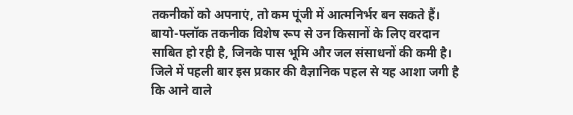तकनीकों को अपनाएं, तो कम पूंजी में आत्मनिर्भर बन सकते हैं। बायो-फ्लॉक तकनीक विशेष रूप से उन किसानों के लिए वरदान साबित हो रही है, जिनके पास भूमि और जल संसाधनों की कमी है। जिले में पहली बार इस प्रकार की वैज्ञानिक पहल से यह आशा जगी है कि आने वाले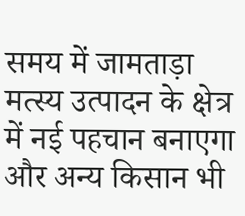समय में जामताड़ा मत्स्य उत्पादन के क्षेत्र में नई पहचान बनाएगा और अन्य किसान भी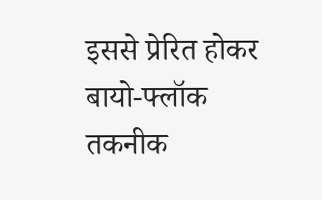इससे प्रेरित होकर बायो-फ्लॉक तकनीक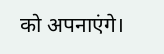को अपनाएंगे।